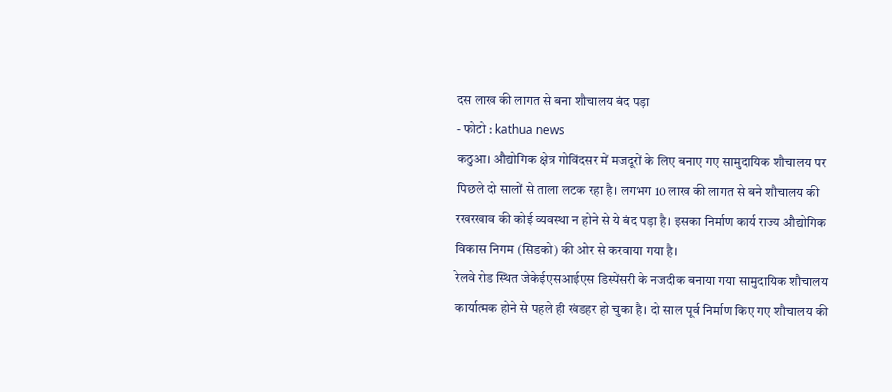दस लाख की लागत से बना शौचालय बंद पड़ा
- फोटो : kathua news
कठुआ। औद्योगिक क्षेत्र गोविंदसर में मजदूरों के लिए बनाए गए सामुदायिक शौचालय पर पिछले दो सालों से ताला लटक रहा है। लगभग 10 लाख की लागत से बने शौचालय की रखरखाव की कोई व्यवस्था न होने से ये बंद पड़ा है। इसका निर्माण कार्य राज्य औद्योगिक विकास निगम (सिडको) की ओर से करवाया गया है।
रेलवे रोड स्थित जेकेईएसआईएस डिस्पेंसरी के नजदीक बनाया गया सामुदायिक शौचालय कार्यात्मक होने से पहले ही खंडहर हो चुका है। दो साल पूर्व निर्माण किए गए शौचालय की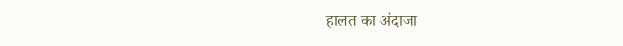हालत का अंदाजा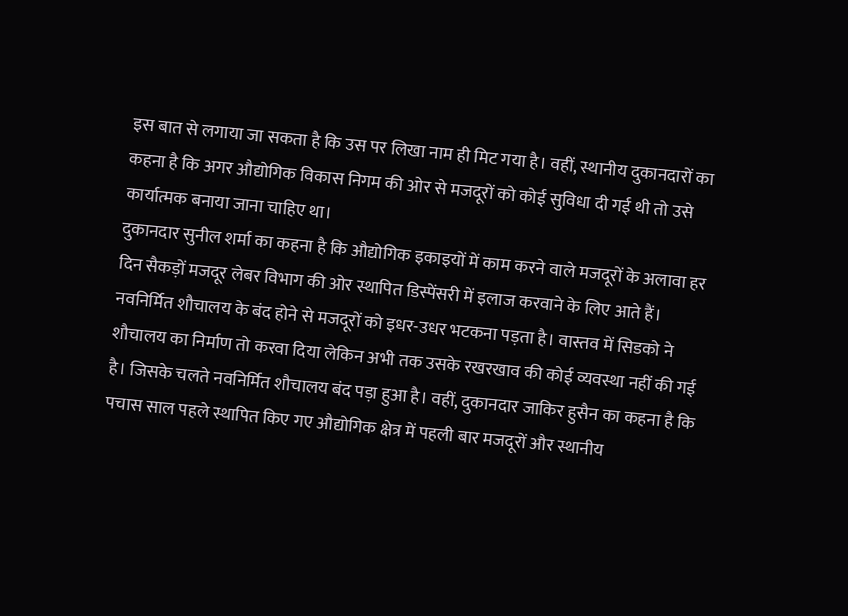इस बात से लगाया जा सकता है कि उस पर लिखा नाम ही मिट गया है। वहीं, स्थानीय दुकानदारों का कहना है कि अगर औद्योगिक विकास निगम की ओर से मजदूरों को कोई सुविधा दी गई थी तो उसे कार्यात्मक बनाया जाना चाहिए था।
दुकानदार सुनील शर्मा का कहना है कि औद्योगिक इकाइयों में काम करने वाले मजदूरों के अलावा हर दिन सैकड़ों मजदूर लेबर विभाग की ओर स्थापित डिस्पेंसरी में इलाज करवाने के लिए आते हैं। नवनिर्मित शौचालय के बंद होने से मजदूरों को इधर-उधर भटकना पड़ता है। वास्तव में सिडको ने शौचालय का निर्माण तो करवा दिया लेकिन अभी तक उसके रखरखाव की कोई व्यवस्था नहीं की गई है। जिसके चलते नवनिर्मित शौचालय बंद पड़ा हुआ है। वहीं, दुकानदार जाकिर हुसैन का कहना है कि पचास साल पहले स्थापित किए गए औद्योगिक क्षेत्र में पहली बार मजदूरों और स्थानीय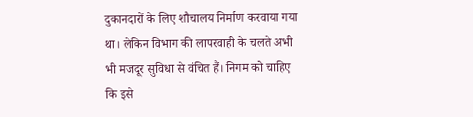दुकानदारों के लिए शौचालय निर्माण करवाया गया था। लेकिन विभाग की लापरवाही के चलते अभी भी मजदूर सुविधा से वंचित हैं। निगम को चाहिए कि इसे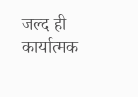जल्द ही कार्यात्मक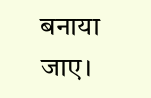बनाया जाए।